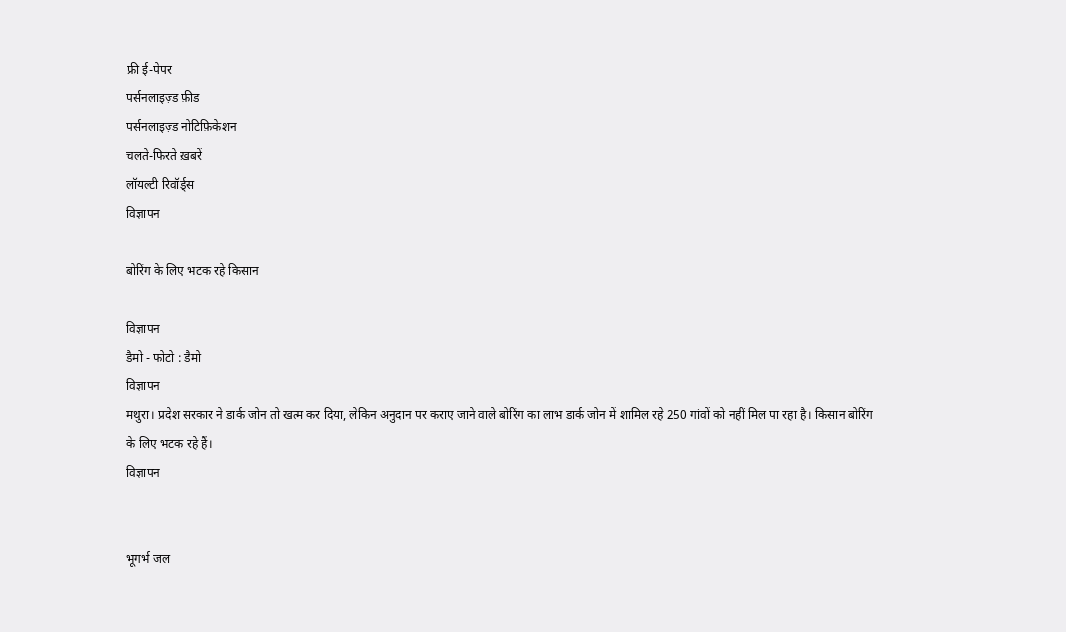फ्री ई-पेपर
पर्सनलाइज़्ड फ़ीड
पर्सनलाइज़्ड नोटिफ़िकेशन
चलते-फिरते ख़बरें
लॉयल्टी रिवॉर्ड्स
विज्ञापन

बोरिंग के लिए भटक रहे किसान

विज्ञापन
डैमो - फोटो : डैमो
विज्ञापन
मथुरा। प्रदेश सरकार ने डार्क जोन तो खत्म कर दिया, लेकिन अनुदान पर कराए जाने वाले बोरिंग का लाभ डार्क जोन में शामिल रहे 250 गांवों को नहीं मिल पा रहा है। किसान बोरिंग के लिए भटक रहे हैं।
विज्ञापन


भूगर्भ जल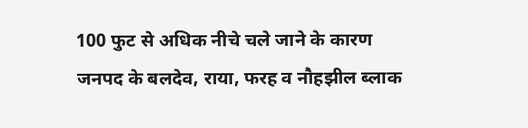100 फुट से अधिक नीचे चले जाने के कारण जनपद के बलदेव, राया, फरह व नौहझील ब्लाक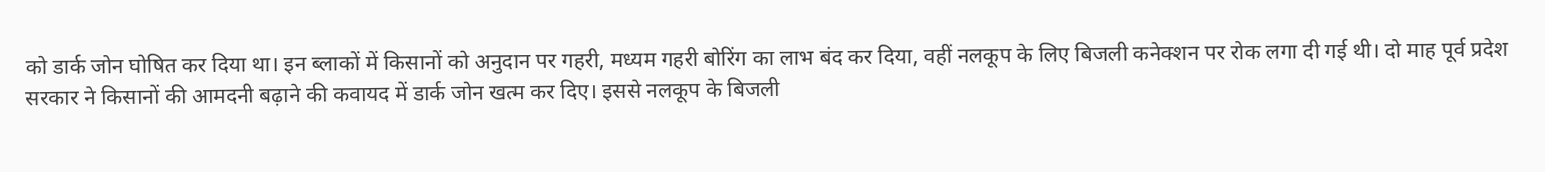को डार्क जोन घोषित कर दिया था। इन ब्लाकों में किसानों को अनुदान पर गहरी, मध्यम गहरी बोरिंग का लाभ बंद कर दिया, वहीं नलकूप के लिए बिजली कनेक्शन पर रोक लगा दी गई थी। दो माह पूर्व प्रदेश सरकार ने किसानों की आमदनी बढ़ाने की कवायद में डार्क जोन खत्म कर दिए। इससे नलकूप के बिजली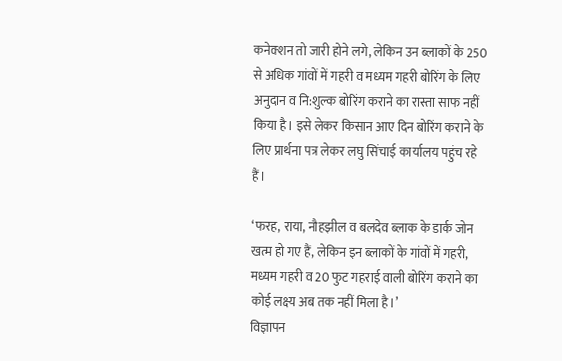कनेक्शन तो जारी होने लगे, लेकिन उन ब्लाकों के 250 से अधिक गांवों में गहरी व मध्यम गहरी बोरिंग के लिए अनुदान व नि:शुल्क बोरिंग कराने का रास्ता साफ नहीं किया है। इसे लेकर किसान आए दिन बोरिंग कराने के लिए प्रार्थना पत्र लेकर लघु सिंचाई कार्यालय पहुंच रहे हैं।

‘फरह, राया, नौहझील व बलदेव ब्लाक के डार्क जोन खत्म हो गए हैं, लेकिन इन ब्लाकों के गांवों में गहरी, मध्यम गहरी व 20 फुट गहराई वाली बोरिंग कराने का कोई लक्ष्य अब तक नहीं मिला है।’
विज्ञापन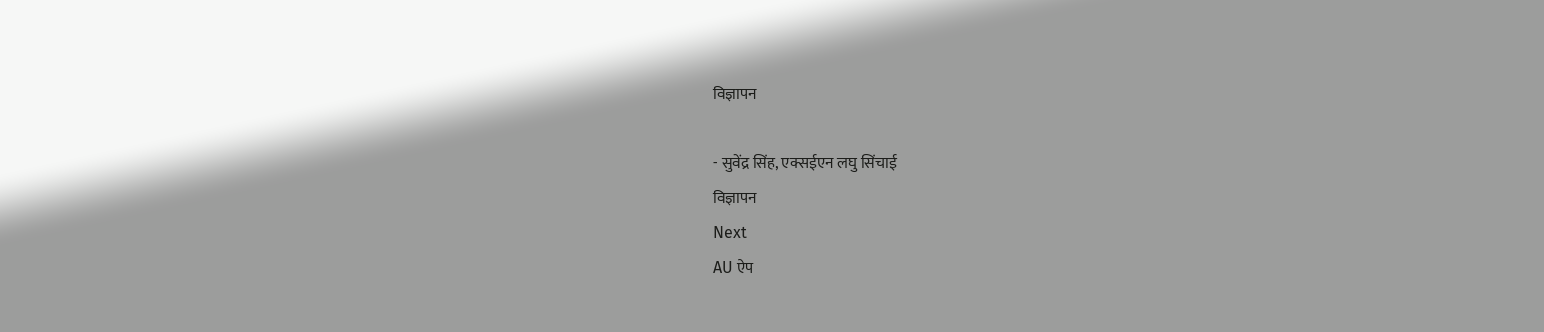विज्ञापन

- सुवेंद्र सिंह, एक्सईएन लघु सिंचाई
विज्ञापन
Next
AU ऐप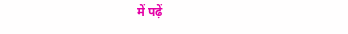में पढ़ें